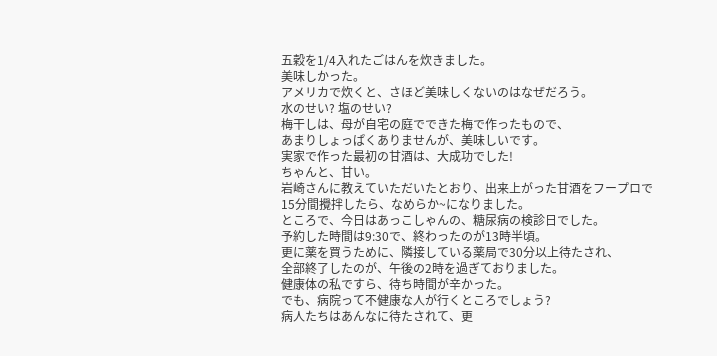五穀を1/4入れたごはんを炊きました。
美味しかった。
アメリカで炊くと、さほど美味しくないのはなぜだろう。
水のせい? 塩のせい?
梅干しは、母が自宅の庭でできた梅で作ったもので、
あまりしょっぱくありませんが、美味しいです。
実家で作った最初の甘酒は、大成功でした!
ちゃんと、甘い。
岩崎さんに教えていただいたとおり、出来上がった甘酒をフープロで
15分間攪拌したら、なめらか~になりました。
ところで、今日はあっこしゃんの、糖尿病の検診日でした。
予約した時間は9:30で、終わったのが13時半頃。
更に薬を買うために、隣接している薬局で30分以上待たされ、
全部終了したのが、午後の2時を過ぎておりました。
健康体の私ですら、待ち時間が辛かった。
でも、病院って不健康な人が行くところでしょう?
病人たちはあんなに待たされて、更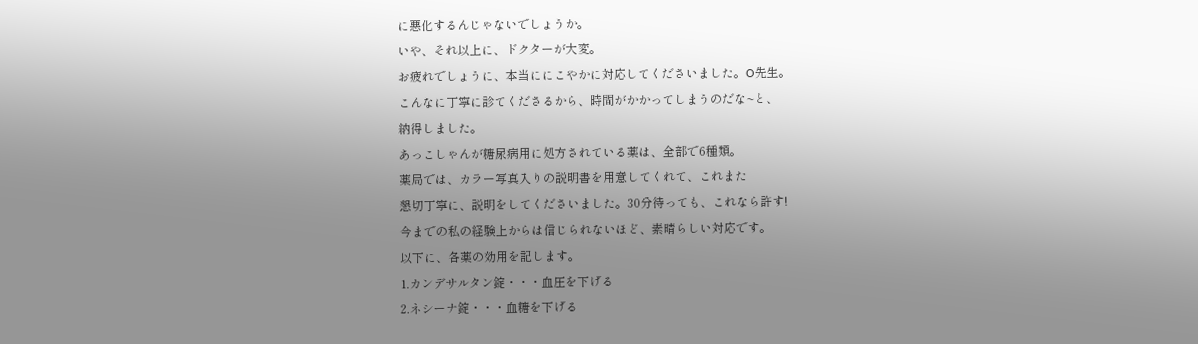に悪化するんじゃないでしょうか。
いや、それ以上に、ドクターが大変。
お疲れでしょうに、本当ににこやかに対応してくださいました。O先生。
こんなに丁寧に診てくださるから、時間がかかってしまうのだな~と、
納得しました。
あっこしゃんが糖尿病用に処方されている薬は、全部で6種類。
薬局では、カラー写真入りの説明書を用意してくれて、これまた
懇切丁寧に、説明をしてくださいました。30分待っても、これなら許す!
今までの私の経験上からは信じられないほど、素晴らしい対応です。
以下に、各薬の効用を記します。
1.カンデサルタン錠・・・血圧を下げる
2.ネシーナ錠・・・血糖を下げる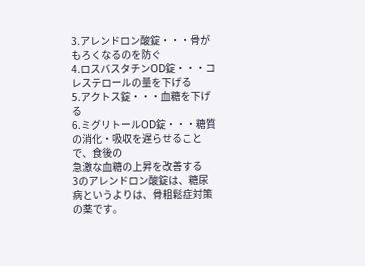3.アレンドロン酸錠・・・骨がもろくなるのを防ぐ
4.ロスバスタチンOD錠・・・コレステロールの量を下げる
5.アクトス錠・・・血糖を下げる
6.ミグリトールOD錠・・・糖質の消化・吸収を遅らせることで、食後の
急激な血糖の上昇を改善する
3のアレンドロン酸錠は、糖尿病というよりは、骨粗鬆症対策の薬です。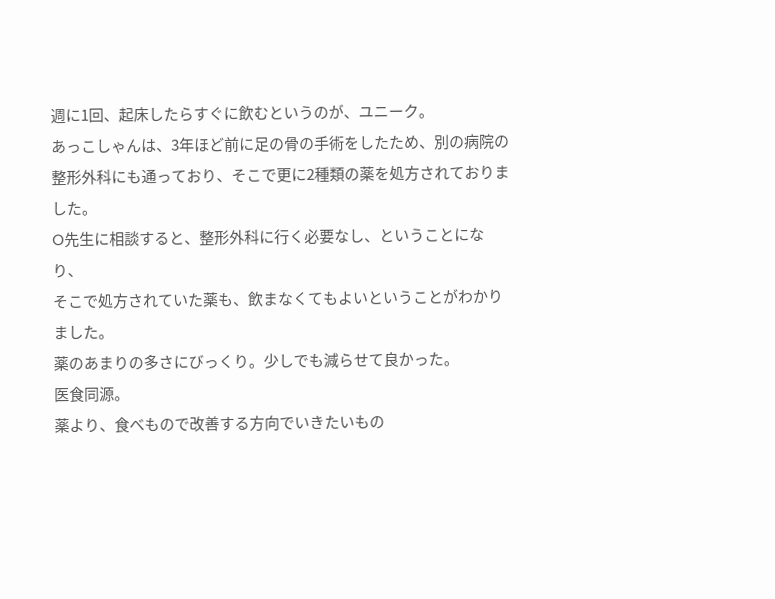週に1回、起床したらすぐに飲むというのが、ユニーク。
あっこしゃんは、3年ほど前に足の骨の手術をしたため、別の病院の
整形外科にも通っており、そこで更に2種類の薬を処方されておりました。
O先生に相談すると、整形外科に行く必要なし、ということになり、
そこで処方されていた薬も、飲まなくてもよいということがわかりました。
薬のあまりの多さにびっくり。少しでも減らせて良かった。
医食同源。
薬より、食べもので改善する方向でいきたいもの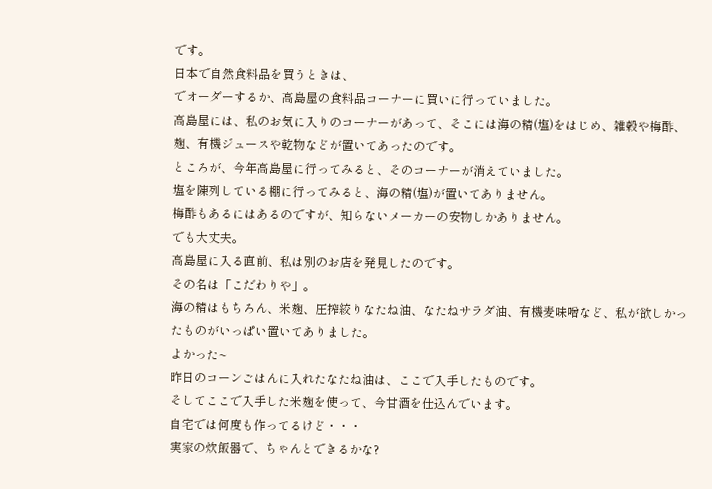です。
日本で自然食料品を買うときは、
でオーダーするか、高島屋の食料品コーナーに買いに行っていました。
高島屋には、私のお気に入りのコーナーがあって、そこには海の精(塩)をはじめ、雑穀や梅酢、麹、有機ジュースや乾物などが置いてあったのです。
ところが、今年高島屋に行ってみると、そのコーナーが消えていました。
塩を陳列している棚に行ってみると、海の精(塩)が置いてありません。
梅酢もあるにはあるのですが、知らないメーカーの安物しかありません。
でも大丈夫。
高島屋に入る直前、私は別のお店を発見したのです。
その名は「こだわりや」。
海の精はもちろん、米麹、圧搾絞りなたね油、なたねサラダ油、有機麦味噌など、私が欲しかったものがいっぱい置いてありました。
よかった~
昨日のコーンごはんに入れたなたね油は、ここで入手したものです。
そしてここで入手した米麹を使って、今甘酒を仕込んでいます。
自宅では何度も作ってるけど・・・
実家の炊飯器で、ちゃんとできるかな?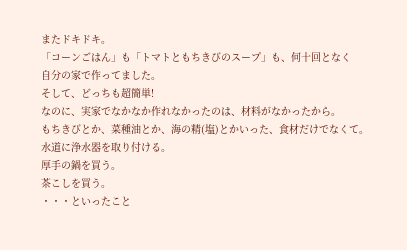またドキドキ。
「コーンごはん」も「トマトともちきびのスープ」も、何十回となく
自分の家で作ってました。
そして、どっちも超簡単!
なのに、実家でなかなか作れなかったのは、材料がなかったから。
もちきびとか、菜種油とか、海の精(塩)とかいった、食材だけでなくて。
水道に浄水器を取り付ける。
厚手の鍋を買う。
茶こしを買う。
・・・といったこと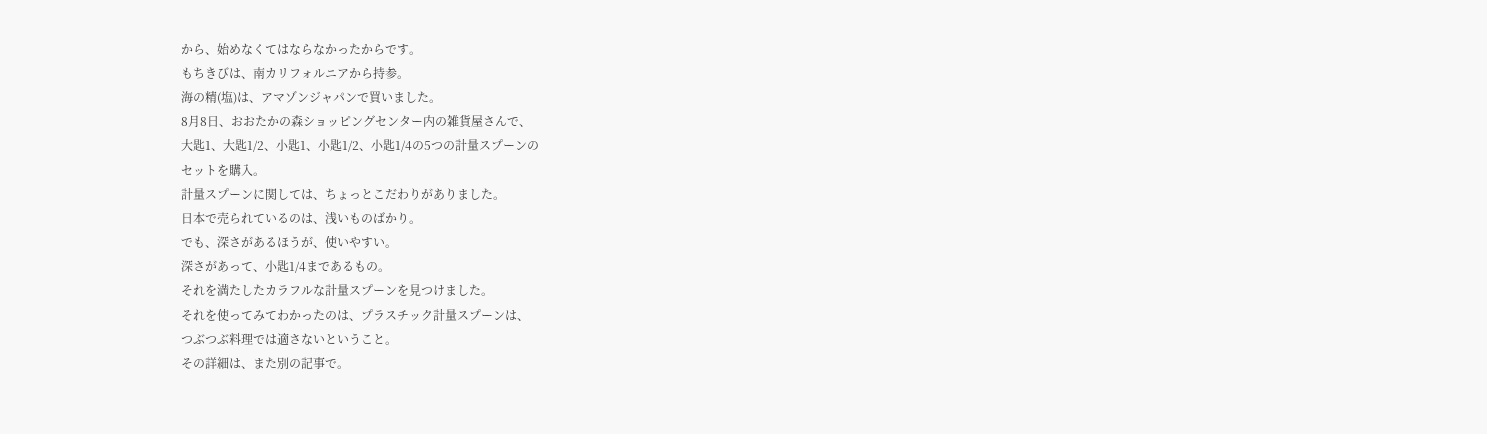から、始めなくてはならなかったからです。
もちきびは、南カリフォルニアから持参。
海の精(塩)は、アマゾンジャパンで買いました。
8月8日、おおたかの森ショッピングセンター内の雑貨屋さんで、
大匙1、大匙1/2、小匙1、小匙1/2、小匙1/4の5つの計量スプーンの
セットを購入。
計量スプーンに関しては、ちょっとこだわりがありました。
日本で売られているのは、浅いものばかり。
でも、深さがあるほうが、使いやすい。
深さがあって、小匙1/4まであるもの。
それを満たしたカラフルな計量スプーンを見つけました。
それを使ってみてわかったのは、プラスチック計量スプーンは、
つぶつぶ料理では適さないということ。
その詳細は、また別の記事で。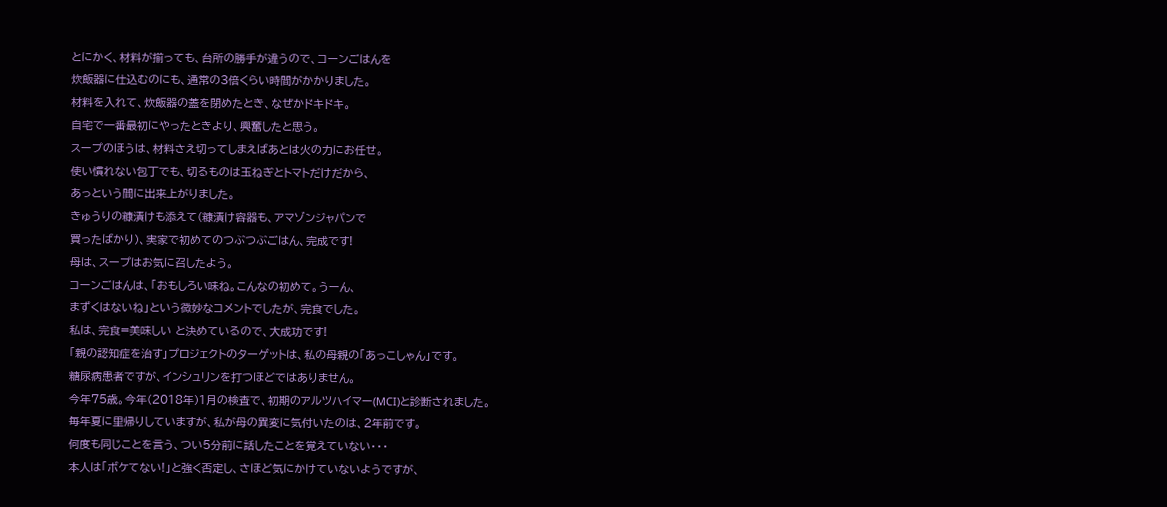とにかく、材料が揃っても、台所の勝手が違うので、コーンごはんを
炊飯器に仕込むのにも、通常の3倍くらい時間がかかりました。
材料を入れて、炊飯器の蓋を閉めたとき、なぜかドキドキ。
自宅で一番最初にやったときより、興奮したと思う。
スープのほうは、材料さえ切ってしまえばあとは火の力にお任せ。
使い慣れない包丁でも、切るものは玉ねぎとトマトだけだから、
あっという間に出来上がりました。
きゅうりの糠漬けも添えて(糠漬け容器も、アマゾンジャパンで
買ったばかり)、実家で初めてのつぶつぶごはん、完成です!
母は、スープはお気に召したよう。
コーンごはんは、「おもしろい味ね。こんなの初めて。うーん、
まずくはないね」という微妙なコメントでしたが、完食でした。
私は、完食=美味しい と決めているので、大成功です!
「親の認知症を治す」プロジェクトのターゲットは、私の母親の「あっこしゃん」です。
糖尿病患者ですが、インシュリンを打つほどではありません。
今年75歳。今年(2018年)1月の検査で、初期のアルツハイマー(MCI)と診断されました。
毎年夏に里帰りしていますが、私が母の異変に気付いたのは、2年前です。
何度も同じことを言う、つい5分前に話したことを覚えていない・・・
本人は「ボケてない!」と強く否定し、さほど気にかけていないようですが、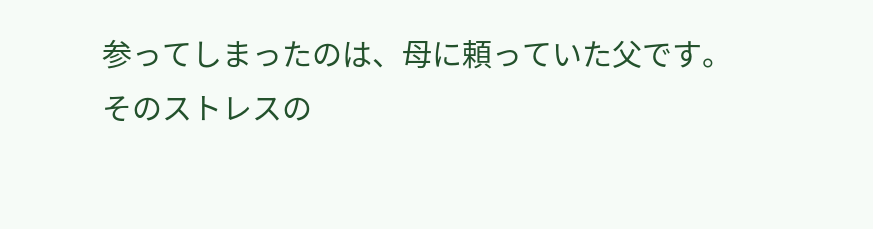参ってしまったのは、母に頼っていた父です。
そのストレスの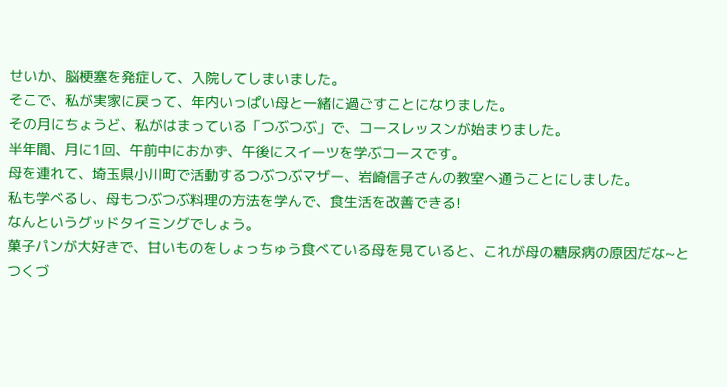せいか、脳梗塞を発症して、入院してしまいました。
そこで、私が実家に戻って、年内いっぱい母と一緒に過ごすことになりました。
その月にちょうど、私がはまっている「つぶつぶ」で、コースレッスンが始まりました。
半年間、月に1回、午前中におかず、午後にスイーツを学ぶコースです。
母を連れて、埼玉県小川町で活動するつぶつぶマザー、岩崎信子さんの教室へ通うことにしました。
私も学べるし、母もつぶつぶ料理の方法を学んで、食生活を改善できる!
なんというグッドタイミングでしょう。
菓子パンが大好きで、甘いものをしょっちゅう食べている母を見ていると、これが母の糖尿病の原因だな~とつくづ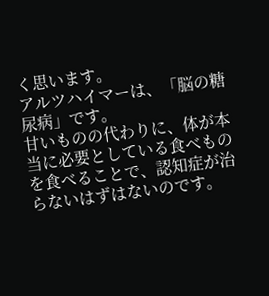く思います。
アルツハイマーは、「脳の糖尿病」です。
甘いものの代わりに、体が本当に必要としている食べものを食べることで、認知症が治らないはずはないのです。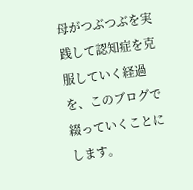母がつぶつぶを実践して認知症を克服していく経過を、このブログで綴っていくことにします。